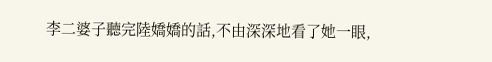李二婆子聽完陸嬌嬌的話,不由深深地看了她一眼,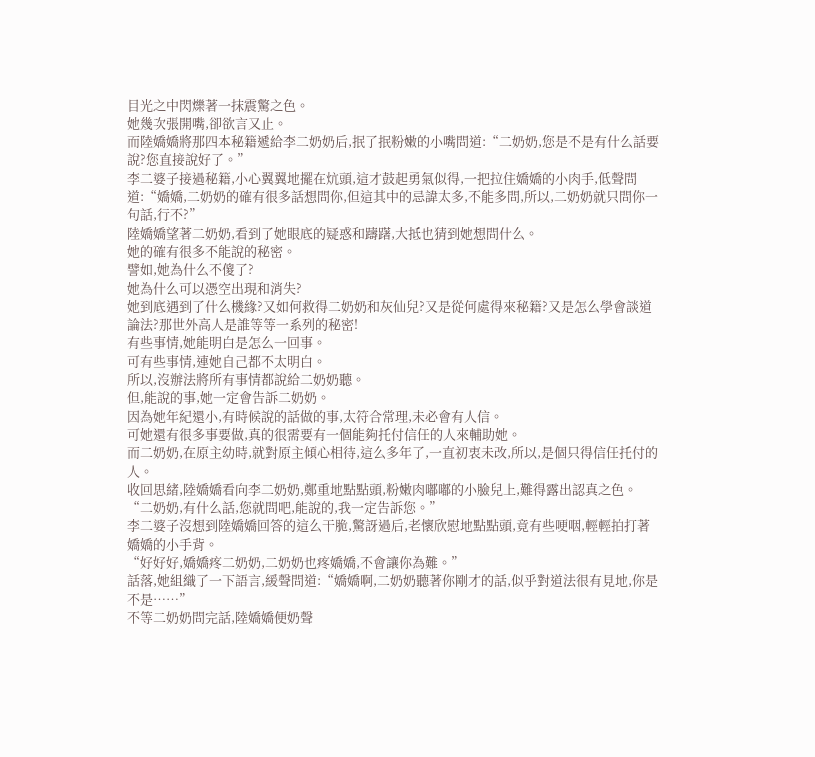目光之中閃爍著一抹震驚之色。
她幾次張開嘴,卻欲言又止。
而陸嬌嬌將那四本秘籍遞給李二奶奶后,抿了抿粉嫩的小嘴問道:“二奶奶,您是不是有什么話要說?您直接說好了。”
李二婆子接過秘籍,小心翼翼地擺在炕頭,這才鼓起勇氣似得,一把拉住嬌嬌的小肉手,低聲問道:“嬌嬌,二奶奶的確有很多話想問你,但這其中的忌諱太多,不能多問,所以,二奶奶就只問你一句話,行不?”
陸嬌嬌望著二奶奶,看到了她眼底的疑惑和躊躇,大抵也猜到她想問什么。
她的確有很多不能說的秘密。
譬如,她為什么不傻了?
她為什么可以憑空出現和消失?
她到底遇到了什么機緣?又如何救得二奶奶和灰仙兒?又是從何處得來秘籍?又是怎么學會談道論法?那世外高人是誰等等一系列的秘密!
有些事情,她能明白是怎么一回事。
可有些事情,連她自己都不太明白。
所以,沒辦法將所有事情都說給二奶奶聽。
但,能說的事,她一定會告訴二奶奶。
因為她年紀還小,有時候說的話做的事,太符合常理,未必會有人信。
可她還有很多事要做,真的很需要有一個能夠托付信任的人來輔助她。
而二奶奶,在原主幼時,就對原主傾心相待,這么多年了,一直初衷未改,所以,是個只得信任托付的人。
收回思緒,陸嬌嬌看向李二奶奶,鄭重地點點頭,粉嫩肉嘟嘟的小臉兒上,難得露出認真之色。
“二奶奶,有什么話,您就問吧,能說的,我一定告訴您。”
李二婆子沒想到陸嬌嬌回答的這么干脆,驚訝過后,老懷欣慰地點點頭,竟有些哽咽,輕輕拍打著嬌嬌的小手背。
“好好好,嬌嬌疼二奶奶,二奶奶也疼嬌嬌,不會讓你為難。”
話落,她組織了一下語言,緩聲問道:“嬌嬌啊,二奶奶聽著你剛才的話,似乎對道法很有見地,你是不是……”
不等二奶奶問完話,陸嬌嬌便奶聲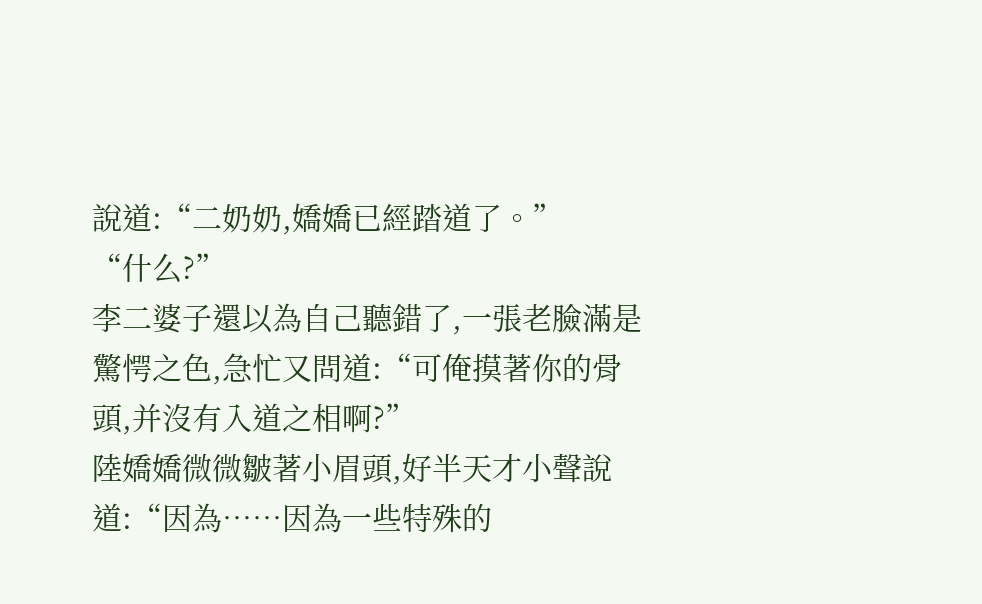說道:“二奶奶,嬌嬌已經踏道了。”
“什么?”
李二婆子還以為自己聽錯了,一張老臉滿是驚愕之色,急忙又問道:“可俺摸著你的骨頭,并沒有入道之相啊?”
陸嬌嬌微微皺著小眉頭,好半天才小聲說道:“因為……因為一些特殊的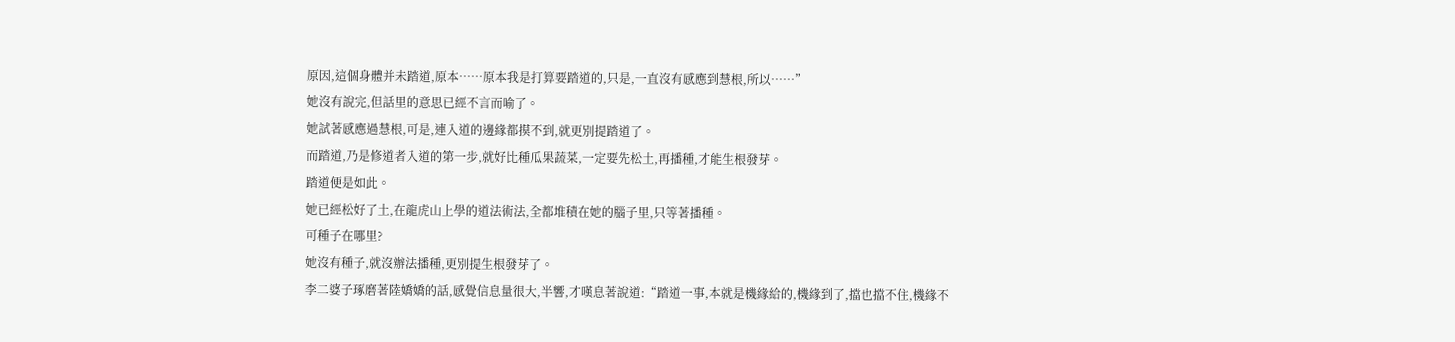原因,這個身體并未踏道,原本……原本我是打算要踏道的,只是,一直沒有感應到慧根,所以……”
她沒有說完,但話里的意思已經不言而喻了。
她試著感應過慧根,可是,連入道的邊緣都摸不到,就更別提踏道了。
而踏道,乃是修道者入道的第一步,就好比種瓜果蔬菜,一定要先松土,再播種,才能生根發芽。
踏道便是如此。
她已經松好了土,在龍虎山上學的道法術法,全都堆積在她的腦子里,只等著播種。
可種子在哪里?
她沒有種子,就沒辦法播種,更別提生根發芽了。
李二婆子琢磨著陸嬌嬌的話,感覺信息量很大,半響,才嘆息著說道:“踏道一事,本就是機緣給的,機緣到了,擋也擋不住,機緣不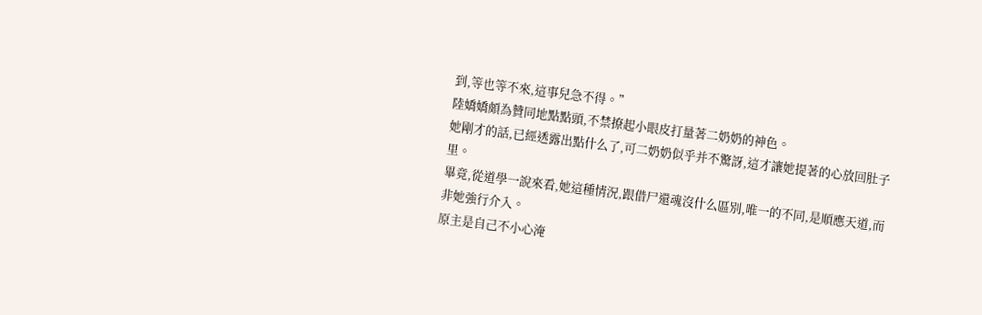到,等也等不來,這事兒急不得。”
陸嬌嬌頗為贊同地點點頭,不禁撩起小眼皮打量著二奶奶的神色。
她剛才的話,已經透露出點什么了,可二奶奶似乎并不驚訝,這才讓她提著的心放回肚子里。
畢竟,從道學一說來看,她這種情況,跟借尸還魂沒什么區別,唯一的不同,是順應天道,而非她強行介入。
原主是自己不小心淹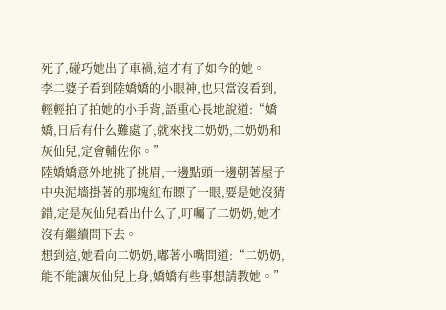死了,碰巧她出了車禍,這才有了如今的她。
李二婆子看到陸嬌嬌的小眼神,也只當沒看到,輕輕拍了拍她的小手背,語重心長地說道:“嬌嬌,日后有什么難處了,就來找二奶奶,二奶奶和灰仙兒,定會輔佐你。”
陸嬌嬌意外地挑了挑眉,一邊點頭一邊朝著屋子中央泥墻掛著的那塊紅布瞟了一眼,要是她沒猜錯,定是灰仙兒看出什么了,叮囑了二奶奶,她才沒有繼續問下去。
想到這,她看向二奶奶,嘟著小嘴問道:“二奶奶,能不能讓灰仙兒上身,嬌嬌有些事想請教她。”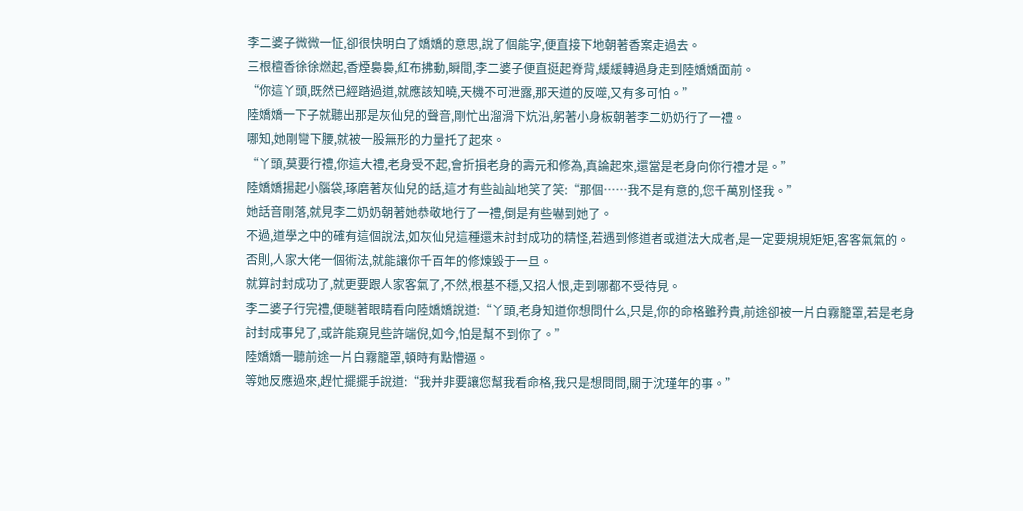李二婆子微微一怔,卻很快明白了嬌嬌的意思,說了個能字,便直接下地朝著香案走過去。
三根檀香徐徐燃起,香煙裊裊,紅布拂動,瞬間,李二婆子便直挺起脊背,緩緩轉過身走到陸嬌嬌面前。
“你這丫頭,既然已經踏過道,就應該知曉,天機不可泄露,那天道的反噬,又有多可怕。”
陸嬌嬌一下子就聽出那是灰仙兒的聲音,剛忙出溜滑下炕沿,躬著小身板朝著李二奶奶行了一禮。
哪知,她剛彎下腰,就被一股無形的力量托了起來。
“丫頭,莫要行禮,你這大禮,老身受不起,會折損老身的壽元和修為,真論起來,還當是老身向你行禮才是。”
陸嬌嬌揚起小腦袋,琢磨著灰仙兒的話,這才有些訕訕地笑了笑:“那個……我不是有意的,您千萬別怪我。”
她話音剛落,就見李二奶奶朝著她恭敬地行了一禮,倒是有些嚇到她了。
不過,道學之中的確有這個說法,如灰仙兒這種還未討封成功的精怪,若遇到修道者或道法大成者,是一定要規規矩矩,客客氣氣的。
否則,人家大佬一個術法,就能讓你千百年的修煉毀于一旦。
就算討封成功了,就更要跟人家客氣了,不然,根基不穩,又招人恨,走到哪都不受待見。
李二婆子行完禮,便瞇著眼睛看向陸嬌嬌說道:“丫頭,老身知道你想問什么,只是,你的命格雖矜貴,前途卻被一片白霧籠罩,若是老身討封成事兒了,或許能窺見些許端倪,如今,怕是幫不到你了。”
陸嬌嬌一聽前途一片白霧籠罩,頓時有點懵逼。
等她反應過來,趕忙擺擺手說道:“我并非要讓您幫我看命格,我只是想問問,關于沈瑾年的事。”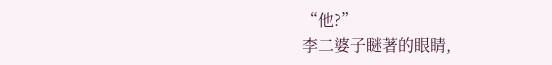“他?”
李二婆子瞇著的眼睛,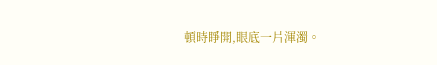頓時睜開,眼底一片渾濁。